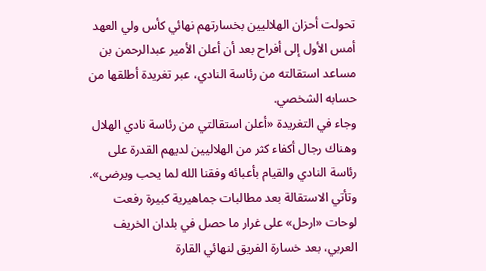تحولت أحزان الهلاليين بخسارتهم نهائي كأس ولي العهد أمس الأول إلى أفراح بعد أن أعلن الأمير عبدالرحمن بن مساعد استقالته من رئاسة النادي، عبر تغريدة أطلقها من حسابه الشخصي.
وجاء في التغريدة «أعلن استقالتي من رئاسة نادي الهلال وهناك رجال أكفاء كثر من الهلاليين لديهم القدرة على رئاسة النادي والقيام بأعبائه وفقنا الله لما يحب ويرضى».
وتأتي الاستقالة بعد مطالبات جماهيرية كبيرة رفعت لوحات «ارحل» على غرار ما حصل في بلدان الخريف العربي، بعد خسارة الفريق لنهائي القارة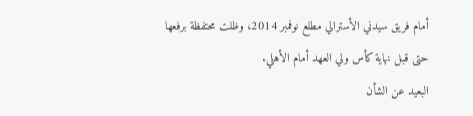أمام فريق سيدني الأسترالي مطلع نوفمبر 2014، وظلت محتفظة برفعها حتى قبل نهاية كأس ولي العهد أمام الأهلي.
البعيد عن الشأن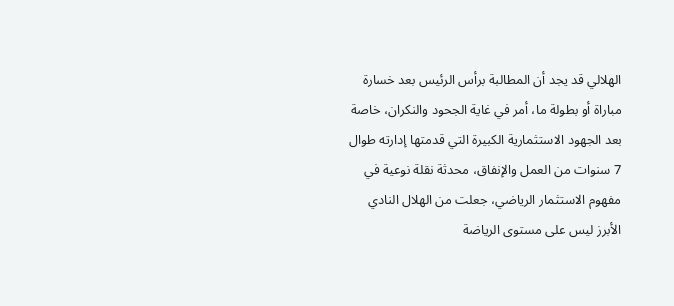الهلالي قد يجد أن المطالبة برأس الرئيس بعد خسارة مباراة أو بطولة ما، أمر في غاية الجحود والنكران، خاصة بعد الجهود الاستثمارية الكبيرة التي قدمتها إدارته طوال 7 سنوات من العمل والإنفاق، محدثة نقلة نوعية في مفهوم الاستثمار الرياضي، جعلت من الهلال النادي الأبرز ليس على مستوى الرياضة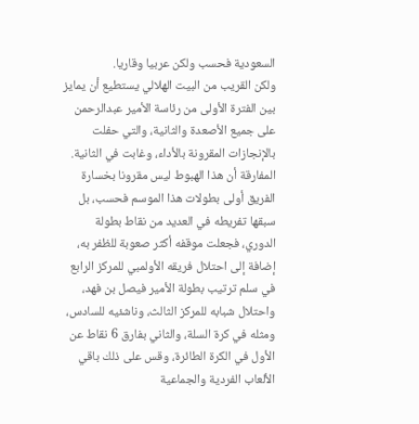السعودية فحسب ولكن عربيا وقاريا.
ولكن القريب من البيت الهلالي يستطيع أن يمايز بين الفترة الأولى من رئاسة الأمير عبدالرحمن على جميع الأصعدة والثانية، والتي حفلت بالإنجازات المقرونة بالأداء، وغابت في الثانية.
المفارقة أن هذا الهبوط ليس مقرونا بخسارة الفريق أولى بطولات هذا الموسم فحسب، بل سبقها تفريطه في العديد من نقاط بطولة الدوري، فجعلت موقفه أكثر صعوبة للظفر به، إضافة إلى احتلال فريقه الأولمبي للمركز الرابع في سلم ترتيب بطولة الأمير فيصل بن فهد، واحتلال شبابه للمركز الثالث، وناشئيه للسادس، ومثله في كرة السلة، والثاني بفارق 6 نقاط عن الأول في الكرة الطائرة، وقس على ذلك باقي الألعاب الفردية والجماعية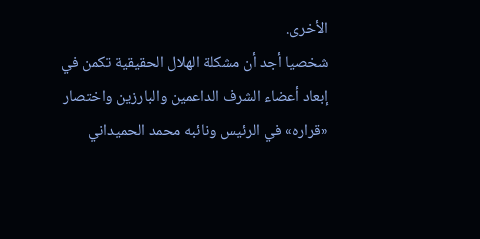الأخرى.
شخصيا أجد أن مشكلة الهلال الحقيقية تكمن في إبعاد أعضاء الشرف الداعمين والبارزين واختصار «قراره» في الرئيس ونائبه محمد الحميداني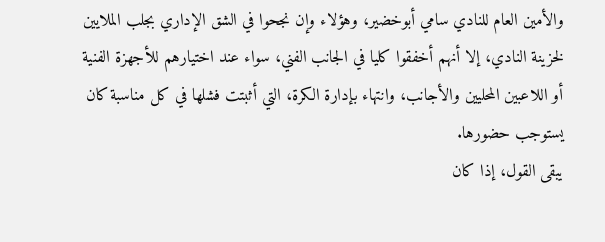والأمين العام للنادي سامي أبوخضير، وهؤلاء وإن نجحوا في الشق الإداري بجلب الملايين لخزينة النادي، إلا أنهم أخفقوا كليا في الجانب الفني، سواء عند اختيارهم للأجهزة الفنية أو اللاعبين المحليين والأجانب، وانتهاء بإدارة الكرة، التي أثبتت فشلها في كل مناسبة كان يستوجب حضورها.
يبقى القول، إذا كان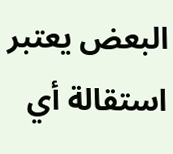البعض يعتبر استقالة أي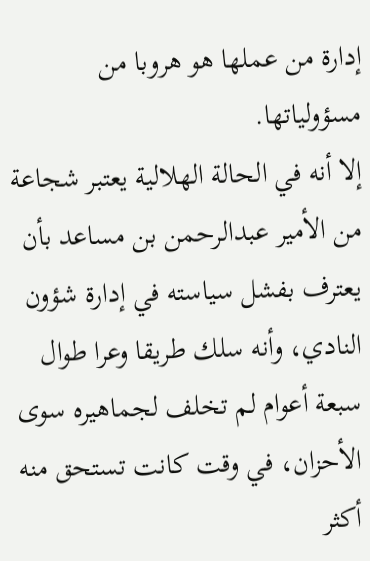إدارة من عملها هو هروبا من مسؤولياتها.
إلا أنه في الحالة الهلالية يعتبر شجاعة من الأمير عبدالرحمن بن مساعد بأن يعترف بفشل سياسته في إدارة شؤون النادي، وأنه سلك طريقا وعرا طوال سبعة أعوام لم تخلف لجماهيره سوى الأحزان، في وقت كانت تستحق منه أكثر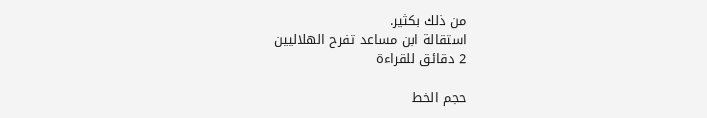من ذلك بكثير.
استقالة ابن مساعد تفرح الهلاليين
2 دقائق للقراءة

حجم الخط